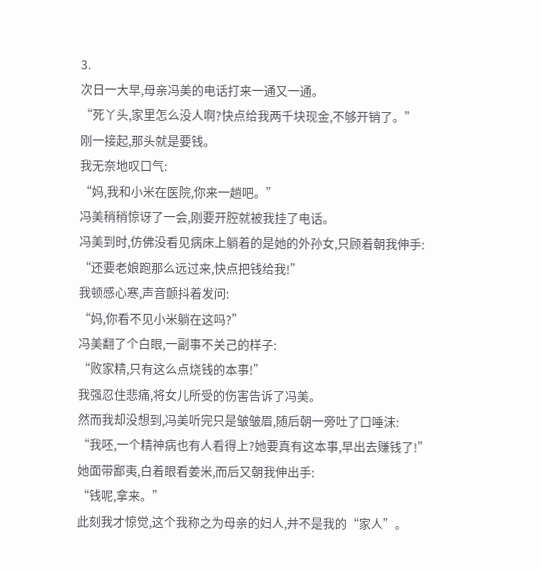3.
次日一大早,母亲冯美的电话打来一通又一通。
“死丫头,家里怎么没人啊?快点给我两千块现金,不够开销了。”
刚一接起,那头就是要钱。
我无奈地叹口气:
“妈,我和小米在医院,你来一趟吧。”
冯美稍稍惊讶了一会,刚要开腔就被我挂了电话。
冯美到时,仿佛没看见病床上躺着的是她的外孙女,只顾着朝我伸手:
“还要老娘跑那么远过来,快点把钱给我!”
我顿感心寒,声音颤抖着发问:
“妈,你看不见小米躺在这吗?”
冯美翻了个白眼,一副事不关己的样子:
“败家精,只有这么点烧钱的本事!”
我强忍住悲痛,将女儿所受的伤害告诉了冯美。
然而我却没想到,冯美听完只是皱皱眉,随后朝一旁吐了口唾沫:
“我呸,一个精神病也有人看得上?她要真有这本事,早出去赚钱了!”
她面带鄙夷,白着眼看姜米,而后又朝我伸出手:
“钱呢,拿来。”
此刻我才惊觉,这个我称之为母亲的妇人,并不是我的“家人”。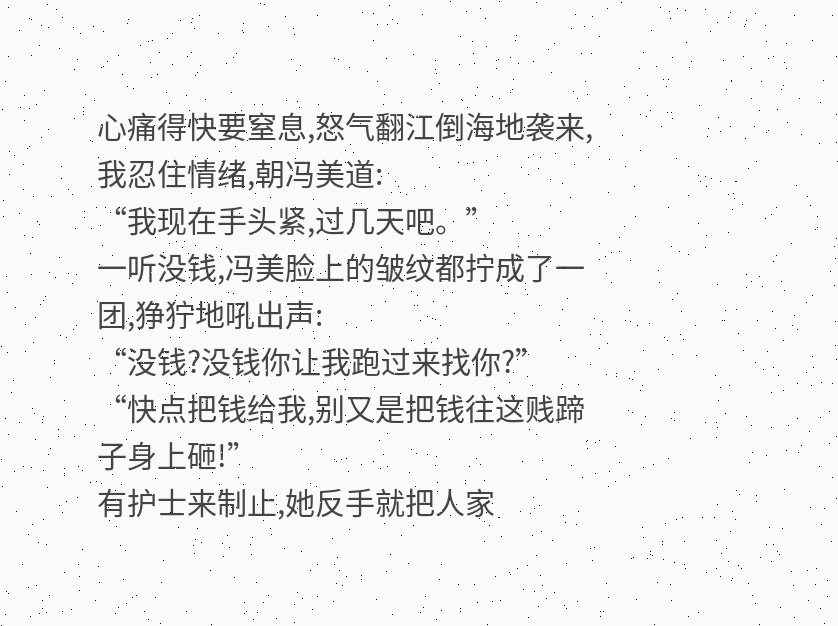心痛得快要窒息,怒气翻江倒海地袭来,我忍住情绪,朝冯美道:
“我现在手头紧,过几天吧。”
一听没钱,冯美脸上的皱纹都拧成了一团,狰狞地吼出声:
“没钱?没钱你让我跑过来找你?”
“快点把钱给我,别又是把钱往这贱蹄子身上砸!”
有护士来制止,她反手就把人家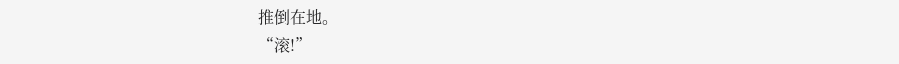推倒在地。
“滚!”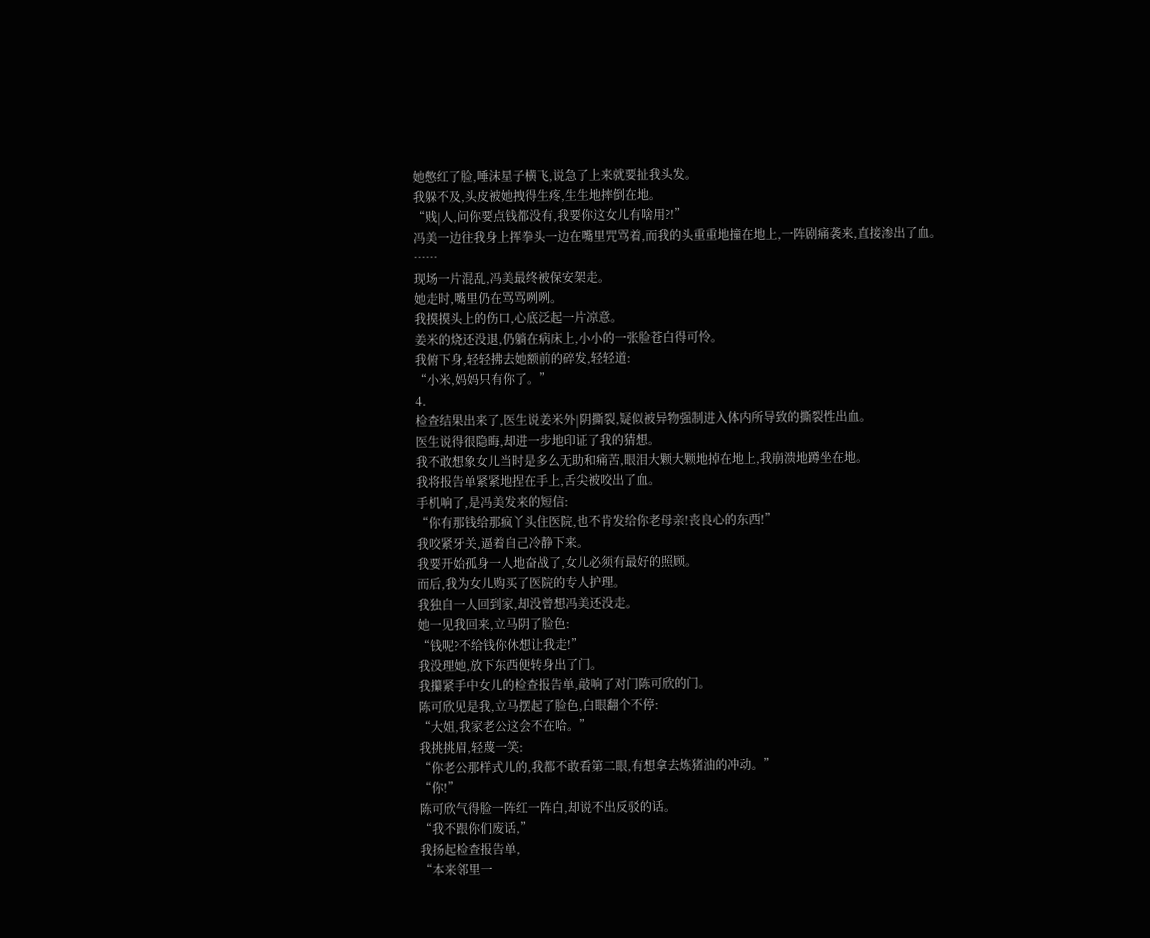她憋红了脸,唾沫星子横飞,说急了上来就要扯我头发。
我躲不及,头皮被她拽得生疼,生生地摔倒在地。
“贱|人,问你要点钱都没有,我要你这女儿有啥用?!”
冯美一边往我身上挥拳头一边在嘴里咒骂着,而我的头重重地撞在地上,一阵剧痛袭来,直接渗出了血。
……
现场一片混乱,冯美最终被保安架走。
她走时,嘴里仍在骂骂咧咧。
我摸摸头上的伤口,心底泛起一片凉意。
姜米的烧还没退,仍躺在病床上,小小的一张脸苍白得可怜。
我俯下身,轻轻拂去她额前的碎发,轻轻道:
“小米,妈妈只有你了。”
4.
检查结果出来了,医生说姜米外|阴撕裂,疑似被异物强制进入体内所导致的撕裂性出血。
医生说得很隐晦,却进一步地印证了我的猜想。
我不敢想象女儿当时是多么无助和痛苦,眼泪大颗大颗地掉在地上,我崩溃地蹲坐在地。
我将报告单紧紧地捏在手上,舌尖被咬出了血。
手机响了,是冯美发来的短信:
“你有那钱给那疯丫头住医院,也不肯发给你老母亲!丧良心的东西!”
我咬紧牙关,逼着自己冷静下来。
我要开始孤身一人地奋战了,女儿必须有最好的照顾。
而后,我为女儿购买了医院的专人护理。
我独自一人回到家,却没曾想冯美还没走。
她一见我回来,立马阴了脸色:
“钱呢?不给钱你休想让我走!”
我没理她,放下东西便转身出了门。
我攥紧手中女儿的检查报告单,敲响了对门陈可欣的门。
陈可欣见是我,立马摆起了脸色,白眼翻个不停:
“大姐,我家老公这会不在哈。”
我挑挑眉,轻蔑一笑:
“你老公那样式儿的,我都不敢看第二眼,有想拿去炼猪油的冲动。”
“你!”
陈可欣气得脸一阵红一阵白,却说不出反驳的话。
“我不跟你们废话,”
我扬起检查报告单,
“本来邻里一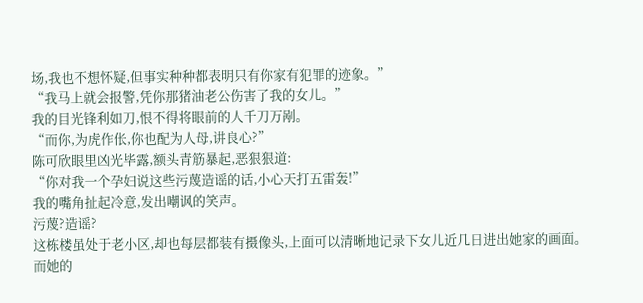场,我也不想怀疑,但事实种种都表明只有你家有犯罪的迹象。”
“我马上就会报警,凭你那猪油老公伤害了我的女儿。”
我的目光锋利如刀,恨不得将眼前的人千刀万剐。
“而你,为虎作伥,你也配为人母,讲良心?”
陈可欣眼里凶光毕露,额头青筋暴起,恶狠狠道:
“你对我一个孕妇说这些污蔑造谣的话,小心天打五雷轰!”
我的嘴角扯起冷意,发出嘲讽的笑声。
污蔑?造谣?
这栋楼虽处于老小区,却也每层都装有摄像头,上面可以清晰地记录下女儿近几日进出她家的画面。
而她的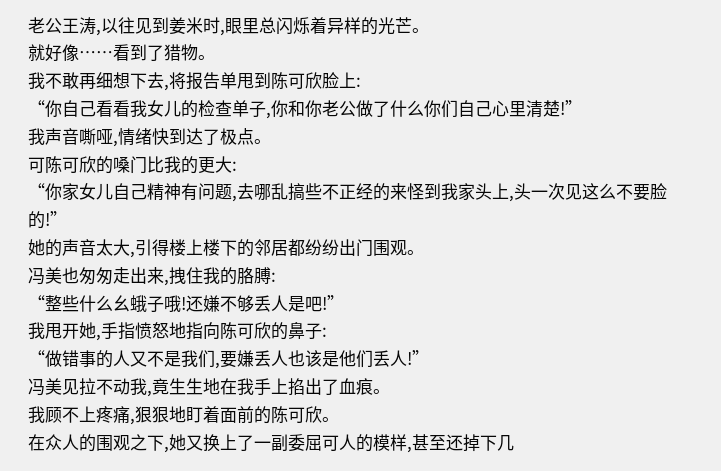老公王涛,以往见到姜米时,眼里总闪烁着异样的光芒。
就好像……看到了猎物。
我不敢再细想下去,将报告单甩到陈可欣脸上:
“你自己看看我女儿的检查单子,你和你老公做了什么你们自己心里清楚!”
我声音嘶哑,情绪快到达了极点。
可陈可欣的嗓门比我的更大:
“你家女儿自己精神有问题,去哪乱搞些不正经的来怪到我家头上,头一次见这么不要脸的!”
她的声音太大,引得楼上楼下的邻居都纷纷出门围观。
冯美也匆匆走出来,拽住我的胳膊:
“整些什么幺蛾子哦!还嫌不够丢人是吧!”
我甩开她,手指愤怒地指向陈可欣的鼻子:
“做错事的人又不是我们,要嫌丢人也该是他们丢人!”
冯美见拉不动我,竟生生地在我手上掐出了血痕。
我顾不上疼痛,狠狠地盯着面前的陈可欣。
在众人的围观之下,她又换上了一副委屈可人的模样,甚至还掉下几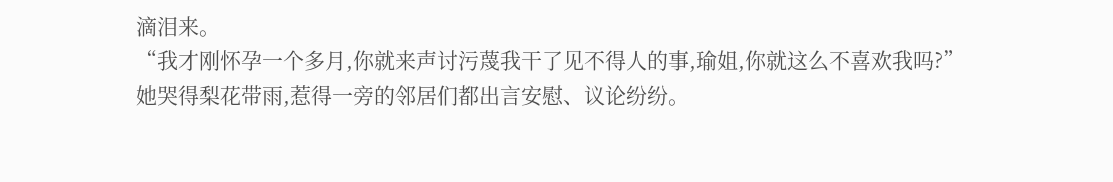滴泪来。
“我才刚怀孕一个多月,你就来声讨污蔑我干了见不得人的事,瑜姐,你就这么不喜欢我吗?”
她哭得梨花带雨,惹得一旁的邻居们都出言安慰、议论纷纷。